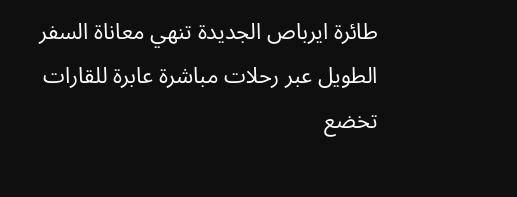طائرة ايرباص الجديدة تنهي معاناة السفر الطويل عبر رحلات مباشرة عابرة للقارات
تخضع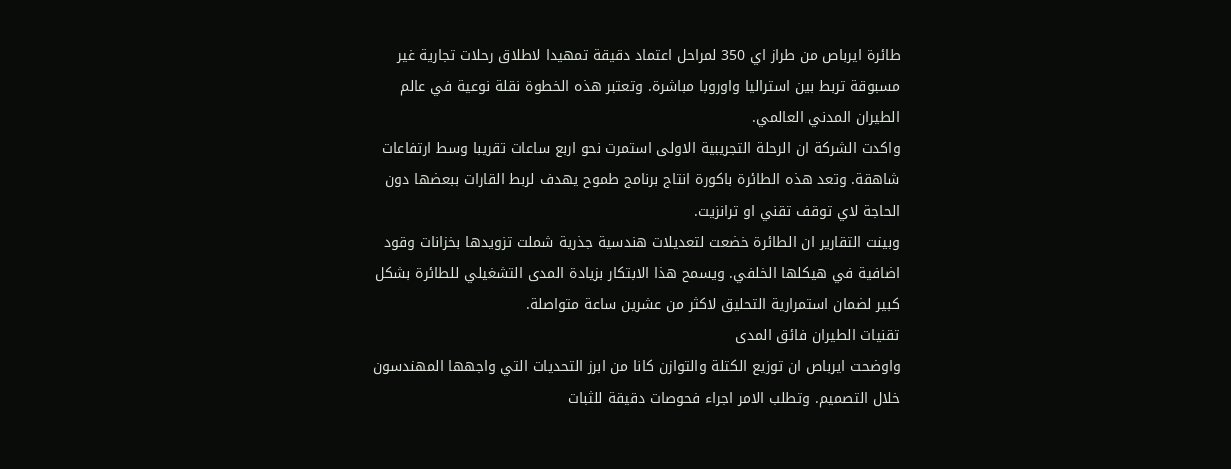طائرة ايرباص من طراز اي 350 لمراحل اعتماد دقيقة تمهيدا لاطلاق رحلات تجارية غير مسبوقة تربط بين استراليا واوروبا مباشرة. وتعتبر هذه الخطوة نقلة نوعية في عالم الطيران المدني العالمي.
واكدت الشركة ان الرحلة التجريبية الاولى استمرت نحو اربع ساعات تقريبا وسط ارتفاعات شاهقة. وتعد هذه الطائرة باكورة انتاج برنامج طموح يهدف لربط القارات ببعضها دون الحاجة لاي توقف تقني او ترانزيت.
وبينت التقارير ان الطائرة خضعت لتعديلات هندسية جذرية شملت تزويدها بخزانات وقود اضافية في هيكلها الخلفي. ويسمح هذا الابتكار بزيادة المدى التشغيلي للطائرة بشكل كبير لضمان استمرارية التحليق لاكثر من عشرين ساعة متواصلة.
تقنيات الطيران فائق المدى
واوضحت ايرباص ان توزيع الكتلة والتوازن كانا من ابرز التحديات التي واجهها المهندسون خلال التصميم. وتطلب الامر اجراء فحوصات دقيقة للثبات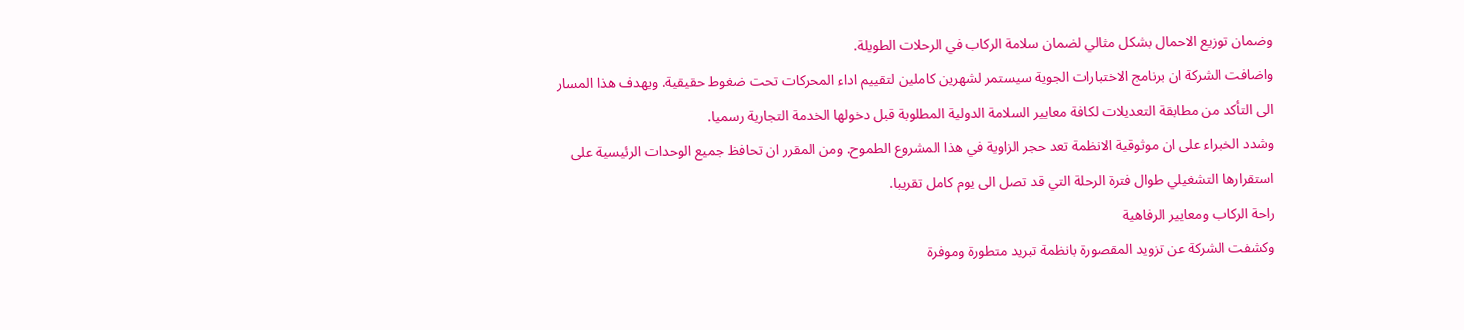وضمان توزيع الاحمال بشكل مثالي لضمان سلامة الركاب في الرحلات الطويلة.
واضافت الشركة ان برنامج الاختبارات الجوية سيستمر لشهرين كاملين لتقييم اداء المحركات تحت ضغوط حقيقية. ويهدف هذا المسار الى التأكد من مطابقة التعديلات لكافة معايير السلامة الدولية المطلوبة قبل دخولها الخدمة التجارية رسميا.
وشدد الخبراء على ان موثوقية الانظمة تعد حجر الزاوية في هذا المشروع الطموح. ومن المقرر ان تحافظ جميع الوحدات الرئيسية على استقرارها التشغيلي طوال فترة الرحلة التي قد تصل الى يوم كامل تقريبا.
راحة الركاب ومعايير الرفاهية
وكشفت الشركة عن تزويد المقصورة بانظمة تبريد متطورة وموفرة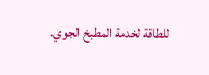للطاقة لخدمة المطبخ الجوي.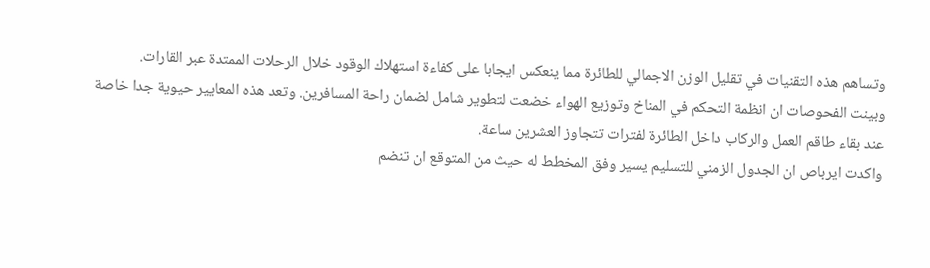وتساهم هذه التقنيات في تقليل الوزن الاجمالي للطائرة مما ينعكس ايجابا على كفاءة استهلاك الوقود خلال الرحلات الممتدة عبر القارات.
وبينت الفحوصات ان انظمة التحكم في المناخ وتوزيع الهواء خضعت لتطوير شامل لضمان راحة المسافرين. وتعد هذه المعايير حيوية جدا خاصة عند بقاء طاقم العمل والركاب داخل الطائرة لفترات تتجاوز العشرين ساعة.
واكدت ايرباص ان الجدول الزمني للتسليم يسير وفق المخطط له حيث من المتوقع ان تنضم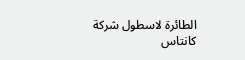الطائرة لاسطول شركة كانتاس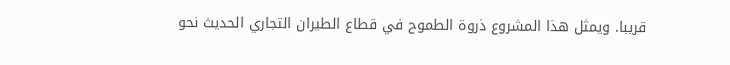قريبا. ويمثل هذا المشروع ذروة الطموح في قطاع الطيران التجاري الحديث نحو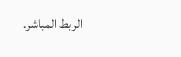الربط المباشر.